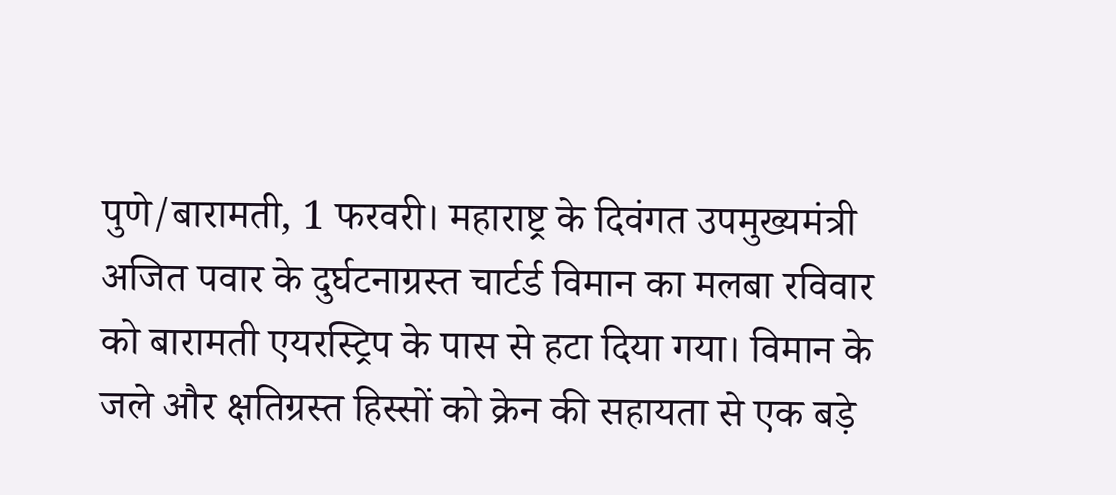पुणे/बारामती, 1 फरवरी। महाराष्ट्र के दिवंगत उपमुख्यमंत्री अजित पवार के दुर्घटनाग्रस्त चार्टर्ड विमान का मलबा रविवार को बारामती एयरस्ट्रिप के पास से हटा दिया गया। विमान के जले और क्षतिग्रस्त हिस्सों को क्रेन की सहायता से एक बड़े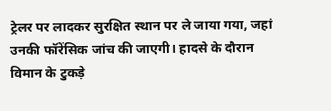ट्रेलर पर लादकर सुरक्षित स्थान पर ले जाया गया, जहां उनकी फॉरेंसिक जांच की जाएगी। हादसे के दौरान विमान के टुकड़े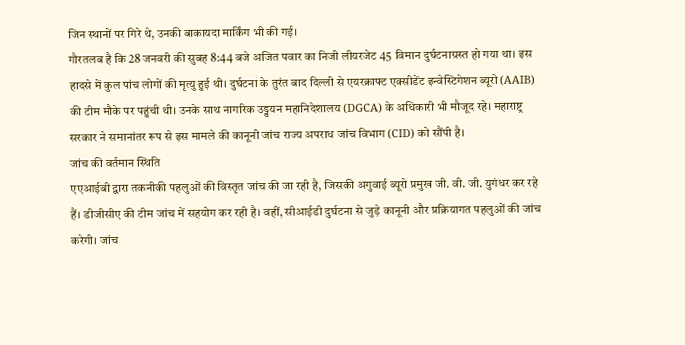जिन स्थानों पर गिरे थे, उनकी बाकायदा मार्किंग भी की गई।
गौरतलब है कि 28 जनवरी की सुबह 8:44 बजे अजित पवार का निजी लीयरजेट 45 विमान दुर्घटनाग्रस्त हो गया था। इस हादसे में कुल पांच लोगों की मृत्यु हुई थी। दुर्घटना के तुरंत बाद दिल्ली से एयरक्राफ्ट एक्सीडेंट इन्वेस्टिगेशन ब्यूरो (AAIB) की टीम मौके पर पहुंची थी। उनके साथ नागरिक उड्डयन महानिदेशालय (DGCA) के अधिकारी भी मौजूद रहे। महाराष्ट्र सरकार ने समानांतर रूप से इस मामले की कानूनी जांच राज्य अपराध जांच विभाग (CID) को सौंपी है।
जांच की वर्तमान स्थिति
एएआईबी द्वारा तकनीकी पहलुओं की विस्तृत जांच की जा रही है, जिसकी अगुवाई ब्यूरो प्रमुख जी. वी. जी. युगंधर कर रहे हैं। डीजीसीए की टीम जांच में सहयोग कर रही है। वहीं, सीआईडी दुर्घटना से जुड़े कानूनी और प्रक्रियागत पहलुओं की जांच करेगी। जांच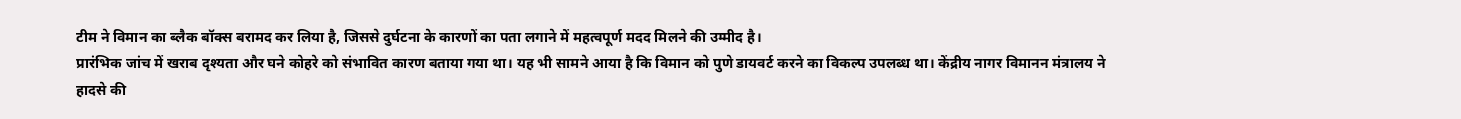टीम ने विमान का ब्लैक बॉक्स बरामद कर लिया है, जिससे दुर्घटना के कारणों का पता लगाने में महत्वपूर्ण मदद मिलने की उम्मीद है।
प्रारंभिक जांच में खराब दृश्यता और घने कोहरे को संभावित कारण बताया गया था। यह भी सामने आया है कि विमान को पुणे डायवर्ट करने का विकल्प उपलब्ध था। केंद्रीय नागर विमानन मंत्रालय ने हादसे की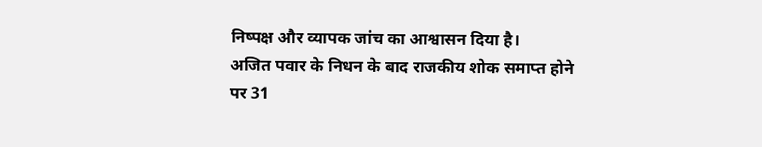निष्पक्ष और व्यापक जांच का आश्वासन दिया है।
अजित पवार के निधन के बाद राजकीय शोक समाप्त होने पर 31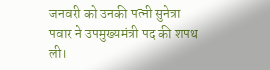जनवरी को उनकी पत्नी सुनेत्रा पवार ने उपमुख्यमंत्री पद की शपथ ली।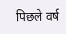पिछले वर्ष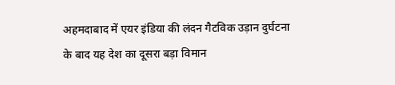अहमदाबाद में एयर इंडिया की लंदन गैटविक उड़ान दुर्घटना के बाद यह देश का दूसरा बड़ा विमान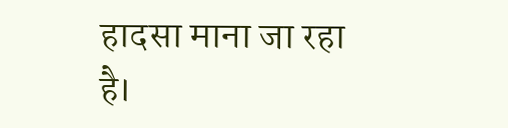हादसा माना जा रहा है।